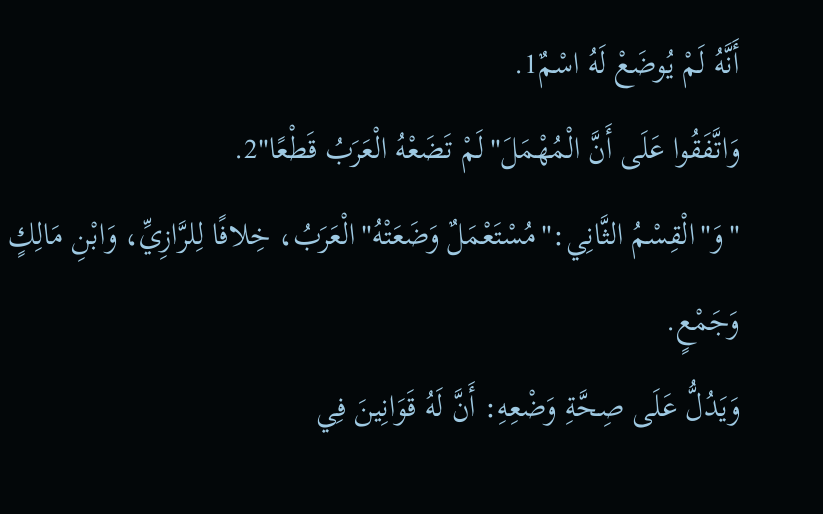أَنَّهُ لَمْ يُوضَعْ لَهُ اسْمٌ1.
وَاتَّفَقُوا عَلَى أَنَّ الْمُهْمَلَ"لَمْ تَضَعْهُ الْعَرَبُ قَطْعًا"2.
"وَ"الْقِسْمُ الثَّانِي:"مُسْتَعْمَلٌ وَضَعَتْهُ"الْعَرَبُ، خِلافًا لِلرَّازِيِّ، وَابْنِ مَالِكٍ وَجَمْعٍ.
وَيَدُلُّ عَلَى صِحَّةِ وَضْعِهِ: أَنَّ لَهُ قَوَانِينَ فِي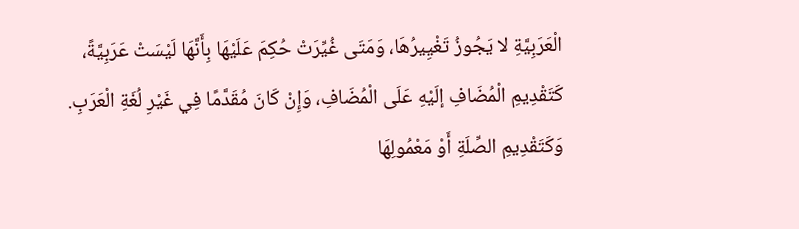الْعَرَبِيَّةِ لا يَجُوزُ تَغْيِيرُهَا، وَمَتَى غُيِّرَتْ حُكِمَ عَلَيْهَا بِأَنَّهَا لَيْسَتْ عَرَبِيَّةً، كَتَقْدِيمِ الْمُضَافِ إلَيْهِ عَلَى الْمُضَافِ، وَإِنْ كَانَ مُقَدَّمًا فِي غَيْرِ لُغَةِ الْعَرَبِ. وَكَتَقْدِيمِ الصِّلَةِ أَوْ مَعْمُولِهَا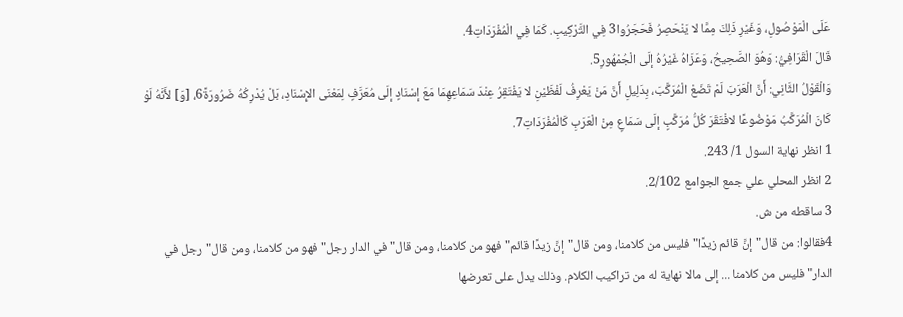عَلَى الْمَوْصُولِ، وَغَيْرِ ذَلِكَ مِمَّا لا يَنْحَصِرُ فَحَجَرُوا3 فِي التَّرْكِيبِ. كَمَا فِي الْمُفْرَدَاتِ4.
قَالَ الْقَرَافِيُّ: وَهُوَ الصَّحِيحُ، وَعَزَاهُ غَيْرُهُ إلَى الْجُمْهُورِ5.
وَالْقَوْلُ الثَّانِي: أَنَّ الْعَرَبَ لَمْ تَضَعْ الْمُرَكَّبَ، بِدَلِيلِ أَنَّ مَنْ يَعْرِفُ لَفْظَيْنِ لا يَفْتَقِرُ عِنْدَ سَمَاعِهِمَا مَعَ إسْنَادٍ إلَى مُعَرَّفٍ لِمَعْنَى الإِسْنَادِ، بَلْ يُدْرِكُهُ ضَرُورَةً6، [وَ] لأَنَّهُ لَوْ كَانَ الْمُرَكَّبُ مَوْضُوعًا لافْتَقَرَ كُلُّ مُرَكَّبٍ إلَى سَمَاعٍ مِنْ الْعَرَبِ كَالْمُفْرَدَاتِ7.
1 انظر نهاية السول 1/ 243.
2 انظر المحلي علي جمع الجوامع 2/102.
3 ساقطه من ش.
4فقالوا: من قال"إنَّ قائم زيدًا"فليس من كلامنا، ومن قال"إنَّ زيدًا قائم"فهو من كلامنا، ومن قال"في الدار رجل"فهو من كلامنا، ومن قال"رجل في الدار"فليس من كلامنا ... إلى مالا نهاية له من تراكيب الكلام. وذلك يدل على تعرضها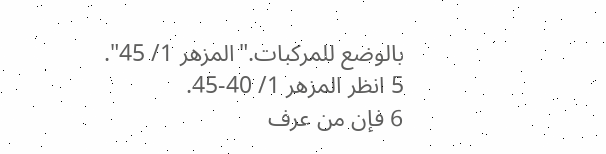بالوضع للمركبات."المزهر 1/ 45".
5 انظر المزهر 1/ 40-45.
6 فإن من عرف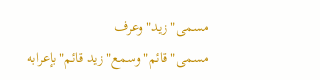مسمى"زيد"وعرف مسمى"قائم"وسمع"زيد قائم"بإعرابه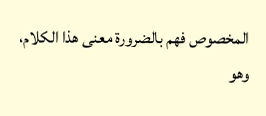المخصوص فهم بالضرورة معنى هذا الكلام، وهو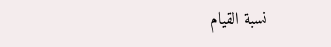نسبة القيام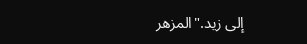إلى زيد."المزهر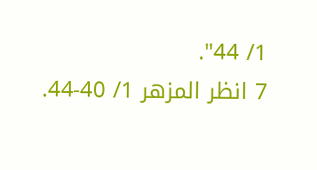1/ 44".
7 انظر المزهر 1/ 40-44.